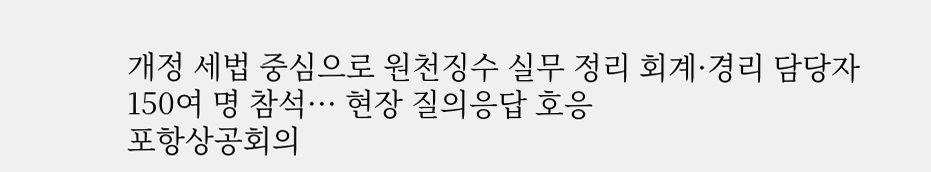개정 세법 중심으로 원천징수 실무 정리 회계·경리 담당자 150여 명 참석··· 현장 질의응답 호응
포항상공회의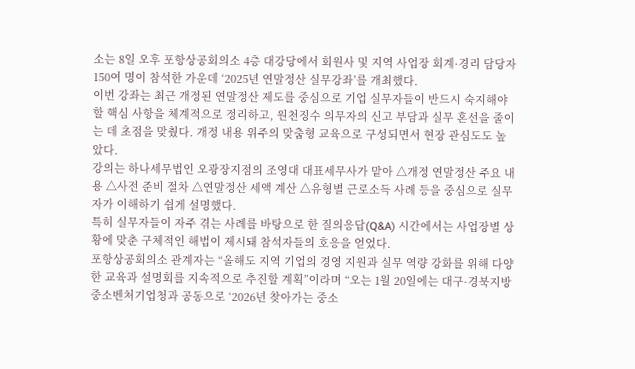소는 8일 오후 포항상공회의소 4층 대강당에서 회원사 및 지역 사업장 회계·경리 담당자 150여 명이 참석한 가운데 ‘2025년 연말정산 실무강좌’를 개최했다.
이번 강좌는 최근 개정된 연말정산 제도를 중심으로 기업 실무자들이 반드시 숙지해야 할 핵심 사항을 체계적으로 정리하고, 원천징수 의무자의 신고 부담과 실무 혼선을 줄이는 데 초점을 맞췄다. 개정 내용 위주의 맞춤형 교육으로 구성되면서 현장 관심도도 높았다.
강의는 하나세무법인 오광장지점의 조영대 대표세무사가 맡아 △개정 연말정산 주요 내용 △사전 준비 절차 △연말정산 세액 계산 △유형별 근로소득 사례 등을 중심으로 실무자가 이해하기 쉽게 설명했다.
특히 실무자들이 자주 겪는 사례를 바탕으로 한 질의응답(Q&A) 시간에서는 사업장별 상황에 맞춘 구체적인 해법이 제시돼 참석자들의 호응을 얻었다.
포항상공회의소 관계자는 “올해도 지역 기업의 경영 지원과 실무 역량 강화를 위해 다양한 교육과 설명회를 지속적으로 추진할 계획”이라며 “오는 1월 20일에는 대구·경북지방중소벤처기업청과 공동으로 ‘2026년 찾아가는 중소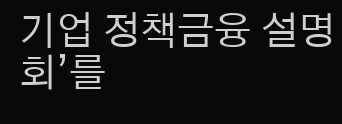기업 정책금융 설명회’를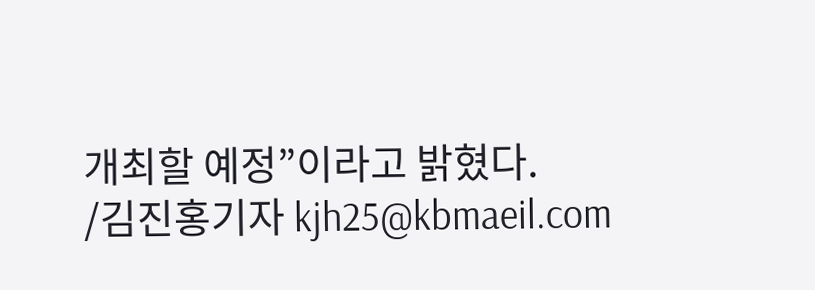개최할 예정”이라고 밝혔다.
/김진홍기자 kjh25@kbmaeil.com